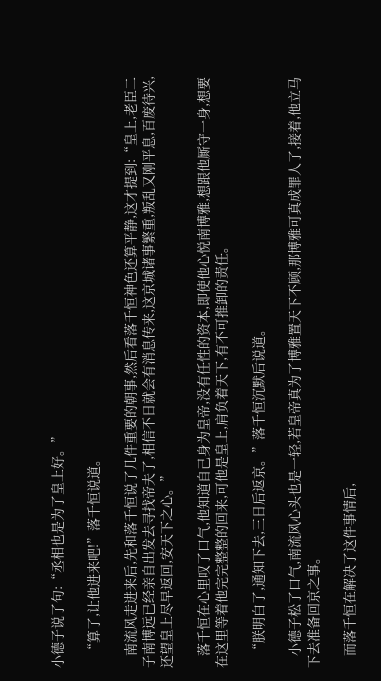小德子说了句:“丞相也是为了皇上好。”

    “算了,让他进来吧!”落千恒说道。

    南流风走进来后,先和落千恒说了几件重要的朝事,然后看落千恒神色还算平静,这才提到:“皇上,老臣二子南博远已经亲自出发去寻找帝夫了,相信不日就会有消息传来,这京城诸事繁重,叛乱又刚平息,百废待兴,还望皇上尽早返回,安天下之心。”

    落千恒在心里叹了口气,他知道自己身为皇帝,没有任性的资本,即使他心悦南博雅,想跟他厮守一身,想要在这里等着他完完整整的回来,可他是皇上,肩负着天下,有不可推卸的责任。

    “朕明白了,通知下去,三日后返京。”落千恒沉默后说道。

    小德子松了口气,南流风心头也是一轻,若皇帝真为了博雅置天下不顾,那博雅可真成罪人了,接着,他立马下去准备回京之事。

    而落千恒在解决了这件事情后,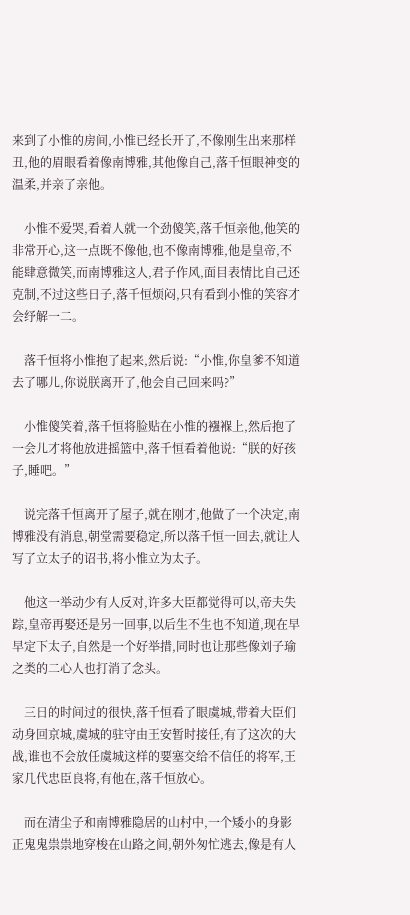来到了小惟的房间,小惟已经长开了,不像刚生出来那样丑,他的眉眼看着像南博雅,其他像自己,落千恒眼神变的温柔,并亲了亲他。

    小惟不爱哭,看着人就一个劲傻笑,落千恒亲他,他笑的非常开心,这一点既不像他,也不像南博雅,他是皇帝,不能肆意微笑,而南博雅这人,君子作风,面目表情比自己还克制,不过这些日子,落千恒烦闷,只有看到小惟的笑容才会纾解一二。

    落千恒将小惟抱了起来,然后说:“小惟,你皇爹不知道去了哪儿,你说朕离开了,他会自己回来吗?”

    小惟傻笑着,落千恒将脸贴在小惟的襁褓上,然后抱了一会儿才将他放进摇篮中,落千恒看着他说:“朕的好孩子,睡吧。”

    说完落千恒离开了屋子,就在刚才,他做了一个决定,南博雅没有消息,朝堂需要稳定,所以落千恒一回去,就让人写了立太子的诏书,将小惟立为太子。

    他这一举动少有人反对,许多大臣都觉得可以,帝夫失踪,皇帝再娶还是另一回事,以后生不生也不知道,现在早早定下太子,自然是一个好举措,同时也让那些像刘子瑜之类的二心人也打消了念头。

    三日的时间过的很快,落千恒看了眼虞城,带着大臣们动身回京城,虞城的驻守由王安暂时接任,有了这次的大战,谁也不会放任虞城这样的要塞交给不信任的将军,王家几代忠臣良将,有他在,落千恒放心。

    而在清尘子和南博雅隐居的山村中,一个矮小的身影正鬼鬼祟祟地穿梭在山路之间,朝外匆忙逃去,像是有人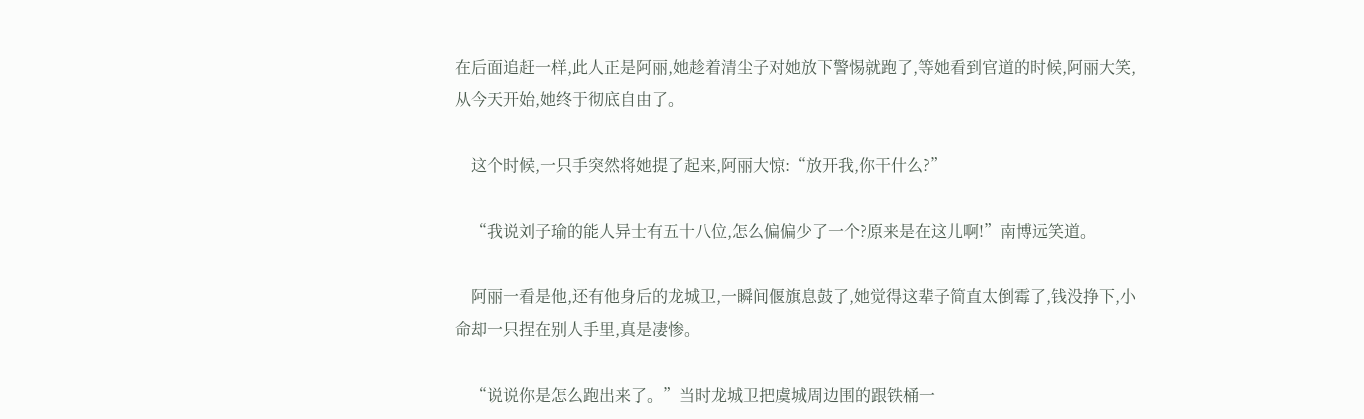在后面追赶一样,此人正是阿丽,她趁着清尘子对她放下警惕就跑了,等她看到官道的时候,阿丽大笑,从今天开始,她终于彻底自由了。

    这个时候,一只手突然将她提了起来,阿丽大惊:“放开我,你干什么?”

    “我说刘子瑜的能人异士有五十八位,怎么偏偏少了一个?原来是在这儿啊!”南博远笑道。

    阿丽一看是他,还有他身后的龙城卫,一瞬间偃旗息鼓了,她觉得这辈子简直太倒霉了,钱没挣下,小命却一只捏在别人手里,真是凄惨。

    “说说你是怎么跑出来了。”当时龙城卫把虞城周边围的跟铁桶一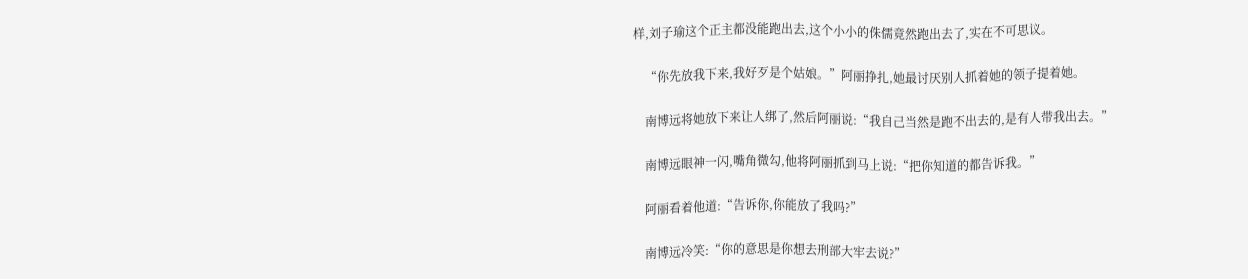样,刘子瑜这个正主都没能跑出去,这个小小的侏儒竟然跑出去了,实在不可思议。

    “你先放我下来,我好歹是个姑娘。”阿丽挣扎,她最讨厌别人抓着她的领子提着她。

    南博远将她放下来让人绑了,然后阿丽说:“我自己当然是跑不出去的,是有人带我出去。”

    南博远眼神一闪,嘴角微勾,他将阿丽抓到马上说:“把你知道的都告诉我。”

    阿丽看着他道:“告诉你,你能放了我吗?”

    南博远冷笑:“你的意思是你想去刑部大牢去说?”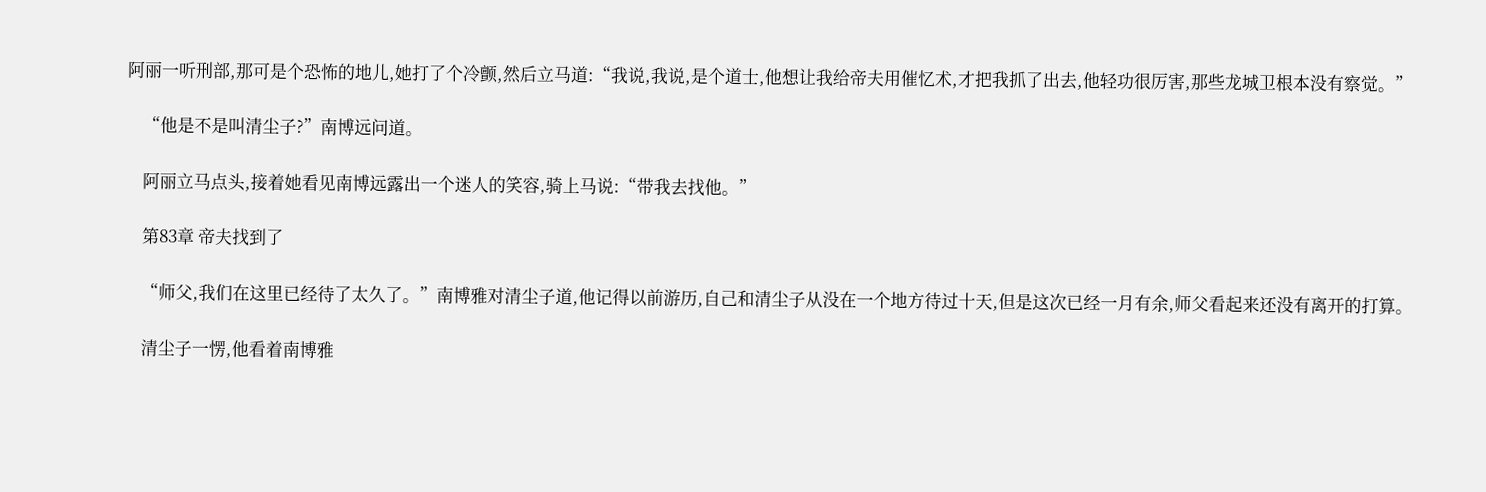阿丽一听刑部,那可是个恐怖的地儿,她打了个冷颤,然后立马道:“我说,我说,是个道士,他想让我给帝夫用催忆术,才把我抓了出去,他轻功很厉害,那些龙城卫根本没有察觉。”

    “他是不是叫清尘子?”南博远问道。

    阿丽立马点头,接着她看见南博远露出一个迷人的笑容,骑上马说:“带我去找他。”

    第83章 帝夫找到了

    “师父,我们在这里已经待了太久了。”南博雅对清尘子道,他记得以前游历,自己和清尘子从没在一个地方待过十天,但是这次已经一月有余,师父看起来还没有离开的打算。

    清尘子一愣,他看着南博雅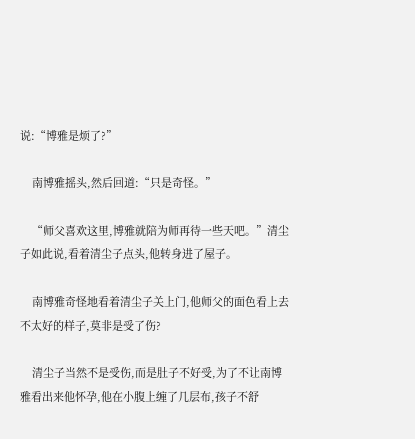说:“博雅是烦了?”

    南博雅摇头,然后回道:“只是奇怪。”

    “师父喜欢这里,博雅就陪为师再待一些天吧。”清尘子如此说,看着清尘子点头,他转身进了屋子。

    南博雅奇怪地看着清尘子关上门,他师父的面色看上去不太好的样子,莫非是受了伤?

    清尘子当然不是受伤,而是肚子不好受,为了不让南博雅看出来他怀孕,他在小腹上缠了几层布,孩子不舒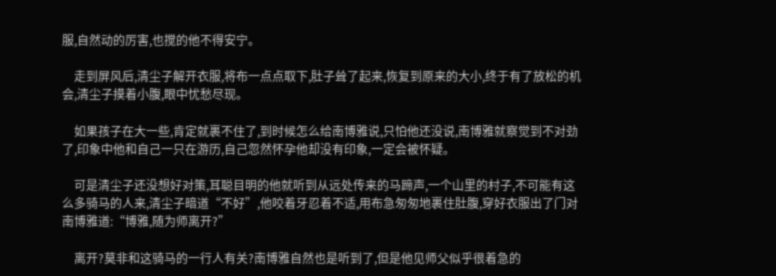服,自然动的厉害,也搅的他不得安宁。

    走到屏风后,清尘子解开衣服,将布一点点取下,肚子耸了起来,恢复到原来的大小,终于有了放松的机会,清尘子摸着小腹,眼中忧愁尽现。

    如果孩子在大一些,肯定就裹不住了,到时候怎么给南博雅说,只怕他还没说,南博雅就察觉到不对劲了,印象中他和自己一只在游历,自己忽然怀孕他却没有印象,一定会被怀疑。

    可是清尘子还没想好对策,耳聪目明的他就听到从远处传来的马蹄声,一个山里的村子,不可能有这么多骑马的人来,清尘子暗道“不好”,他咬着牙忍着不适,用布急匆匆地裹住肚腹,穿好衣服出了门对南博雅道:“博雅,随为师离开?”

    离开?莫非和这骑马的一行人有关?南博雅自然也是听到了,但是他见师父似乎很着急的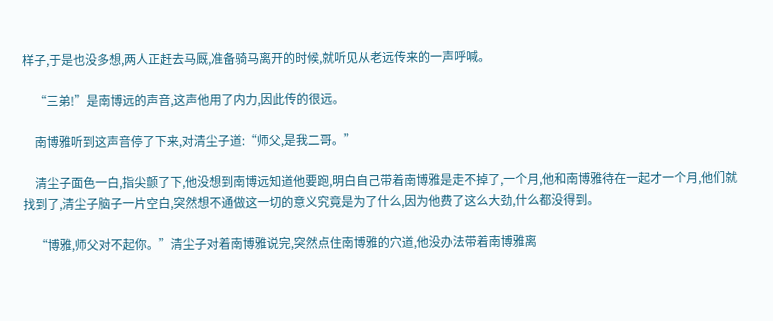样子,于是也没多想,两人正赶去马厩,准备骑马离开的时候,就听见从老远传来的一声呼喊。

    “三弟!”是南博远的声音,这声他用了内力,因此传的很远。

    南博雅听到这声音停了下来,对清尘子道:“师父,是我二哥。”

    清尘子面色一白,指尖颤了下,他没想到南博远知道他要跑,明白自己带着南博雅是走不掉了,一个月,他和南博雅待在一起才一个月,他们就找到了,清尘子脑子一片空白,突然想不通做这一切的意义究竟是为了什么,因为他费了这么大劲,什么都没得到。

    “博雅,师父对不起你。”清尘子对着南博雅说完,突然点住南博雅的穴道,他没办法带着南博雅离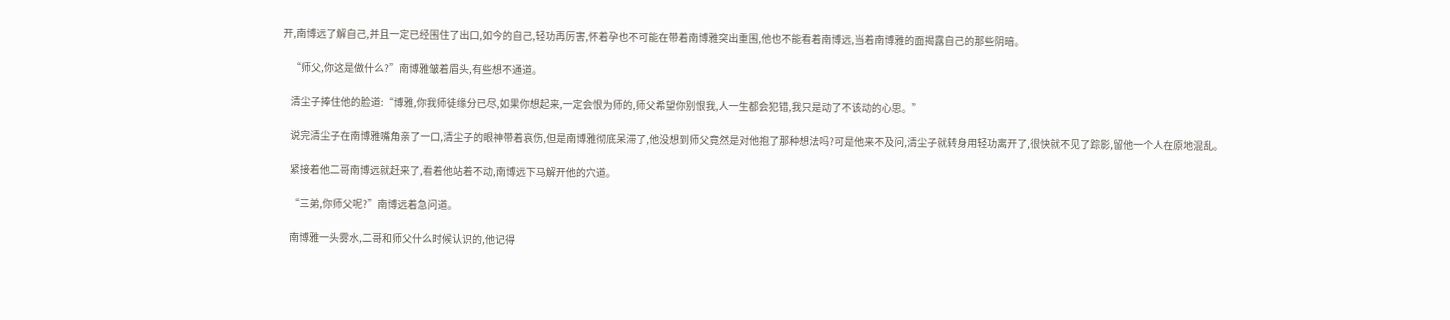开,南博远了解自己,并且一定已经围住了出口,如今的自己,轻功再厉害,怀着孕也不可能在带着南博雅突出重围,他也不能看着南博远,当着南博雅的面揭露自己的那些阴暗。

    “师父,你这是做什么?”南博雅皱着眉头,有些想不通道。

    清尘子捧住他的脸道:“博雅,你我师徒缘分已尽,如果你想起来,一定会恨为师的,师父希望你别恨我,人一生都会犯错,我只是动了不该动的心思。”

    说完清尘子在南博雅嘴角亲了一口,清尘子的眼神带着哀伤,但是南博雅彻底呆滞了,他没想到师父竟然是对他抱了那种想法吗?可是他来不及问,清尘子就转身用轻功离开了,很快就不见了踪影,留他一个人在原地混乱。

    紧接着他二哥南博远就赶来了,看着他站着不动,南博远下马解开他的穴道。

    “三弟,你师父呢?”南博远着急问道。

    南博雅一头雾水,二哥和师父什么时候认识的,他记得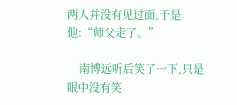两人并没有见过面,于是他:“师父走了。”

    南博远听后笑了一下,只是眼中没有笑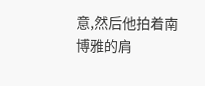意,然后他拍着南博雅的肩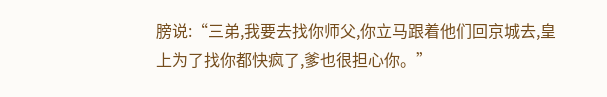膀说:“三弟,我要去找你师父,你立马跟着他们回京城去,皇上为了找你都快疯了,爹也很担心你。”